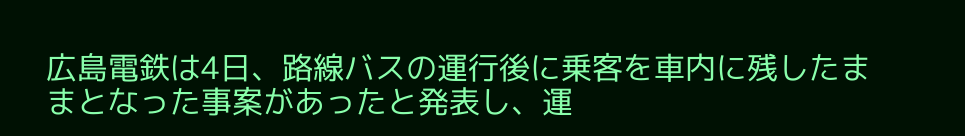広島電鉄は4日、路線バスの運行後に乗客を車内に残したままとなった事案があったと発表し、運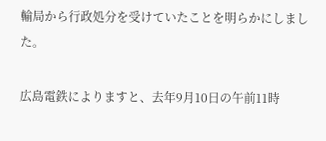輸局から行政処分を受けていたことを明らかにしました。

広島電鉄によりますと、去年9月10日の午前11時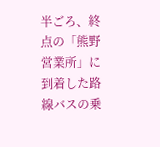半ごろ、終点の「熊野営業所」に到着した路線バスの乗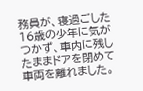務員が、寝過ごした16歳の少年に気がつかず、車内に残したままドアを閉めて車両を離れました。